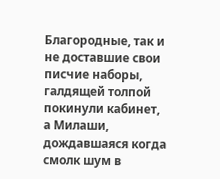Благородные, так и не доставшие свои писчие наборы, галдящей толпой покинули кабинет, а Милаши, дождавшаяся когда смолк шум в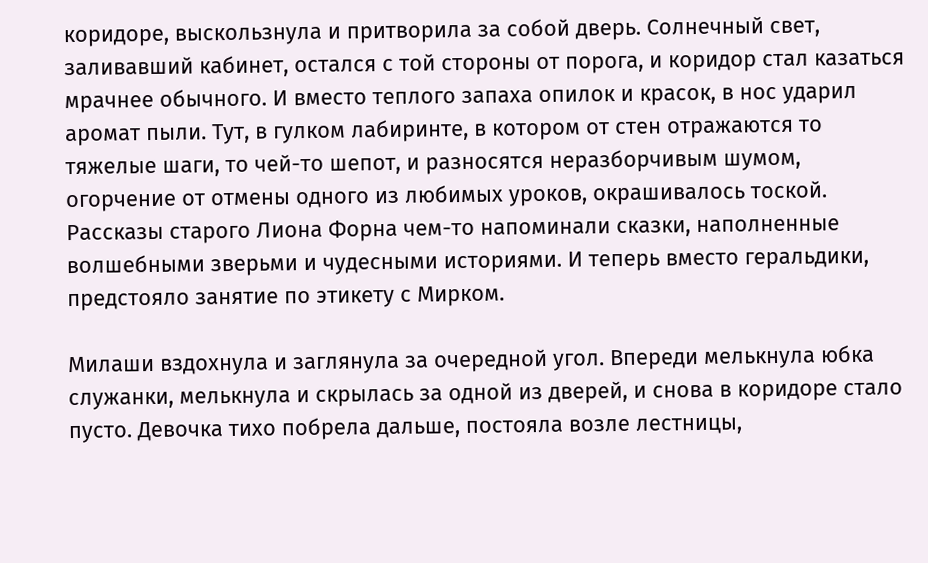коридоре, выскользнула и притворила за собой дверь. Солнечный свет, заливавший кабинет, остался с той стороны от порога, и коридор стал казаться мрачнее обычного. И вместо теплого запаха опилок и красок, в нос ударил аромат пыли. Тут, в гулком лабиринте, в котором от стен отражаются то тяжелые шаги, то чей-то шепот, и разносятся неразборчивым шумом, огорчение от отмены одного из любимых уроков, окрашивалось тоской. Рассказы старого Лиона Форна чем-то напоминали сказки, наполненные волшебными зверьми и чудесными историями. И теперь вместо геральдики, предстояло занятие по этикету с Мирком.

Милаши вздохнула и заглянула за очередной угол. Впереди мелькнула юбка служанки, мелькнула и скрылась за одной из дверей, и снова в коридоре стало пусто. Девочка тихо побрела дальше, постояла возле лестницы,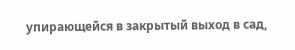упирающейся в закрытый выход в сад,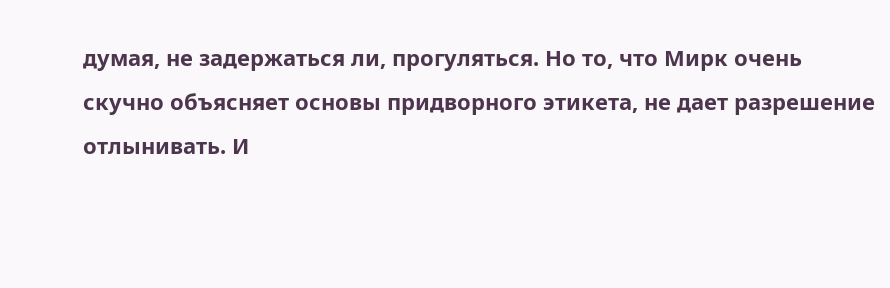думая, не задержаться ли, прогуляться. Но то, что Мирк очень скучно объясняет основы придворного этикета, не дает разрешение отлынивать. И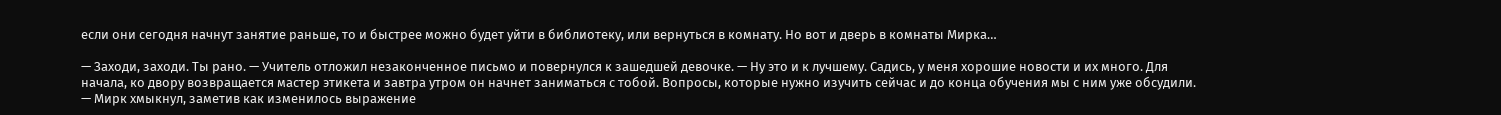если они сегодня начнут занятие раньше, то и быстрее можно будет уйти в библиотеку, или вернуться в комнату. Но вот и дверь в комнаты Мирка…

— Заходи, заходи. Ты рано. — Учитель отложил незаконченное письмо и повернулся к зашедшей девочке. — Ну это и к лучшему. Садись, у меня хорошие новости и их много. Для начала, ко двору возвращается мастер этикета и завтра утром он начнет заниматься с тобой. Вопросы, которые нужно изучить сейчас и до конца обучения мы с ним уже обсудили. — Мирк хмыкнул, заметив как изменилось выражение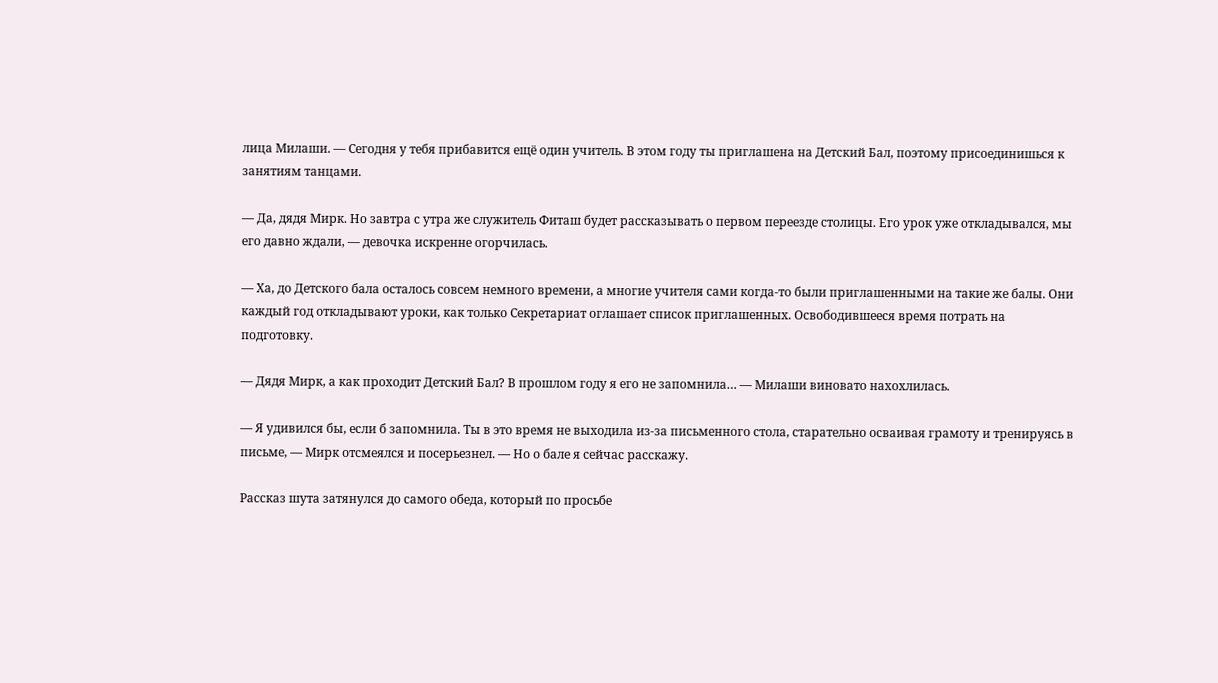лица Милаши. — Сегодня у тебя прибавится ещё один учитель. В этом году ты приглашена на Детский Бал, поэтому присоединишься к занятиям танцами.

— Да, дядя Мирк. Но завтра с утра же служитель Фиташ будет рассказывать о первом переезде столицы. Его урок уже откладывался, мы его давно ждали, — девочка искренне огорчилась.

— Ха, до Детского бала осталось совсем немного времени, а многие учителя сами когда-то были приглашенными на такие же балы. Они каждый год откладывают уроки, как только Секретариат оглашает список приглашенных. Освободившееся время потрать на подготовку.

— Дядя Мирк, а как проходит Детский Бал? В прошлом году я его не запомнила… — Милаши виновато нахохлилась.

— Я удивился бы, если б запомнила. Ты в это время не выходила из-за письменного стола, старательно осваивая грамоту и тренируясь в письме, — Мирк отсмеялся и посерьезнел. — Но о бале я сейчас расскажу.

Рассказ шута затянулся до самого обеда, который по просьбе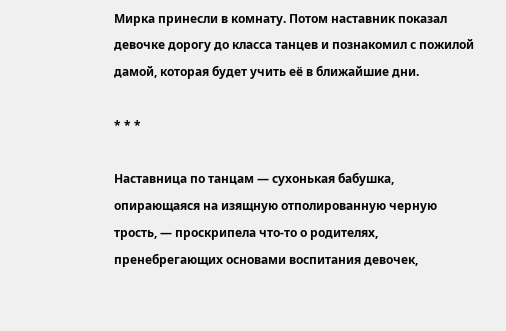Мирка принесли в комнату. Потом наставник показал девочке дорогу до класса танцев и познакомил с пожилой дамой, которая будет учить её в ближайшие дни.

* * *

Наставница по танцам — сухонькая бабушка, опирающаяся на изящную отполированную черную трость, — проскрипела что-то о родителях, пренебрегающих основами воспитания девочек,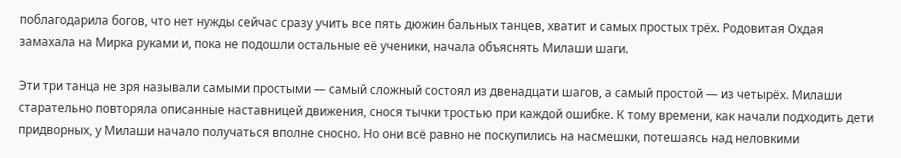поблагодарила богов, что нет нужды сейчас сразу учить все пять дюжин бальных танцев, хватит и самых простых трёх. Родовитая Охдая замахала на Мирка руками и, пока не подошли остальные её ученики, начала объяснять Милаши шаги.

Эти три танца не зря называли самыми простыми — самый сложный состоял из двенадцати шагов, а самый простой — из четырёх. Милаши старательно повторяла описанные наставницей движения, снося тычки тростью при каждой ошибке. К тому времени, как начали подходить дети придворных, у Милаши начало получаться вполне сносно. Но они всё равно не поскупились на насмешки, потешаясь над неловкими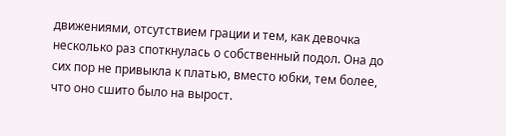движениями, отсутствием грации и тем, как девочка несколько раз споткнулась о собственный подол. Она до сих пор не привыкла к платью, вместо юбки, тем более, что оно сшито было на вырост.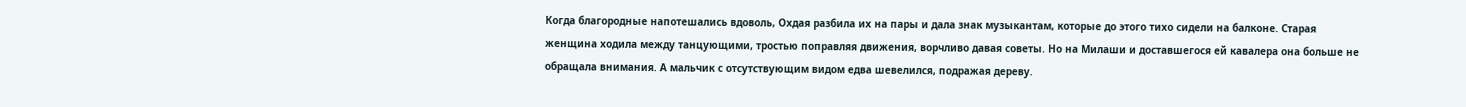Когда благородные напотешались вдоволь, Охдая разбила их на пары и дала знак музыкантам, которые до этого тихо сидели на балконе. Старая женщина ходила между танцующими, тростью поправляя движения, ворчливо давая советы. Но на Милаши и доставшегося ей кавалера она больше не обращала внимания. А мальчик с отсутствующим видом едва шевелился, подражая дереву.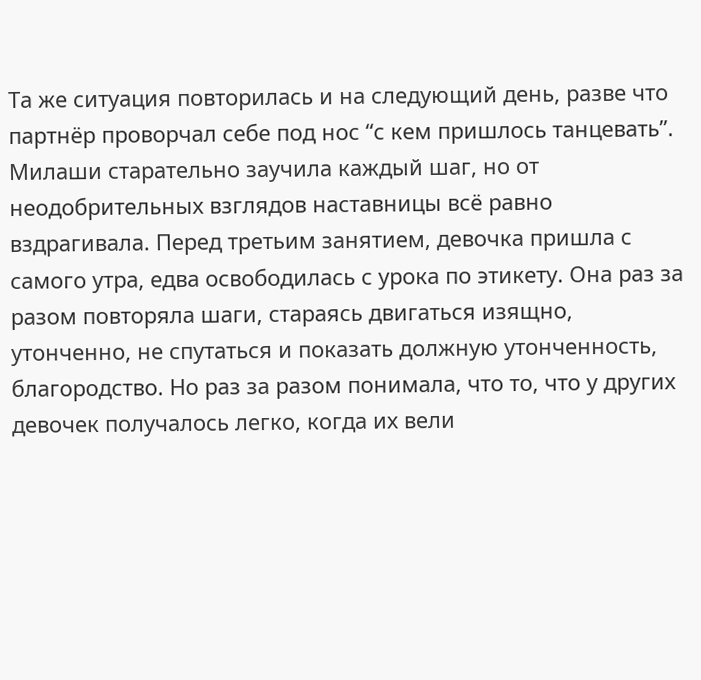Та же ситуация повторилась и на следующий день, разве что партнёр проворчал себе под нос “с кем пришлось танцевать”. Милаши старательно заучила каждый шаг, но от неодобрительных взглядов наставницы всё равно вздрагивала. Перед третьим занятием, девочка пришла с самого утра, едва освободилась с урока по этикету. Она раз за разом повторяла шаги, стараясь двигаться изящно, утонченно, не спутаться и показать должную утонченность, благородство. Но раз за разом понимала, что то, что у других девочек получалось легко, когда их вели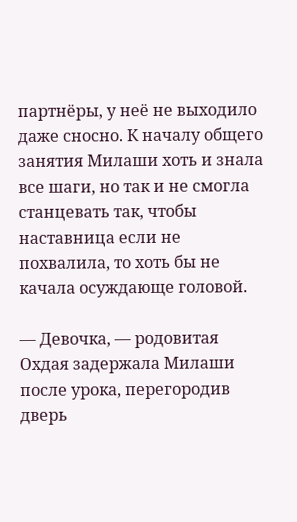партнёры, у неё не выходило даже сносно. К началу общего занятия Милаши хоть и знала все шаги, но так и не смогла станцевать так, чтобы наставница если не похвалила, то хоть бы не качала осуждающе головой.

— Девочка, — родовитая Охдая задержала Милаши после урока, перегородив дверь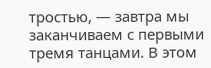тростью, — завтра мы заканчиваем с первыми тремя танцами. В этом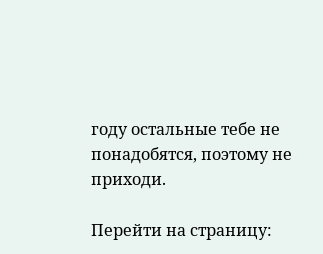году остальные тебе не понадобятся, поэтому не приходи.

Перейти на страницу: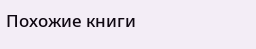Похожие книги